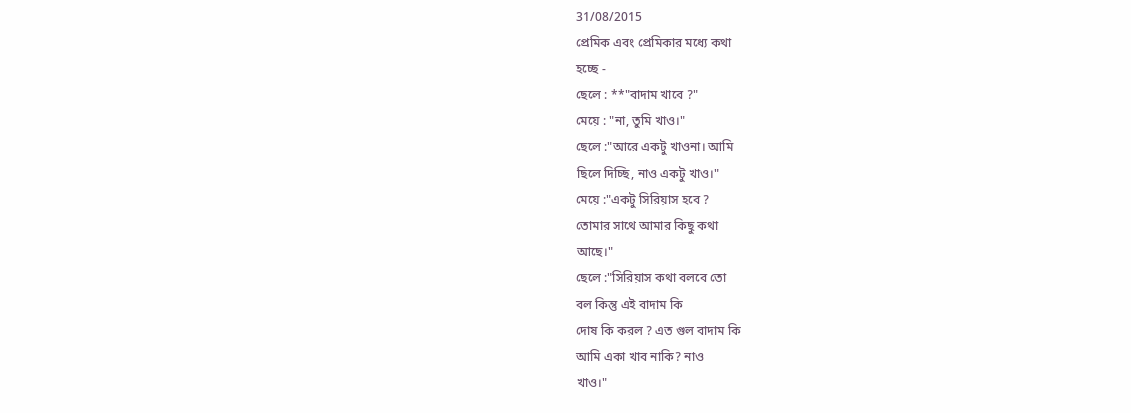31/08/2015
প্রেমিক এবং প্রেমিকার মধ্যে কথা
হচ্ছে -
ছেলে : **"বাদাম খাবে ?"
মেয়ে : "না, তুমি খাও।"
ছেলে :"আরে একটু খাওনা। আমি
ছিলে দিচ্ছি, নাও একটু খাও।"
মেয়ে :"একটু সিরিয়াস হবে ?
তোমার সাথে আমার কিছু কথা
আছে।"
ছেলে :"সিরিয়াস কথা বলবে তো
বল কিন্তু এই বাদাম কি
দোষ কি করল ? এত গুল বাদাম কি
আমি একা খাব নাকি? নাও
খাও।"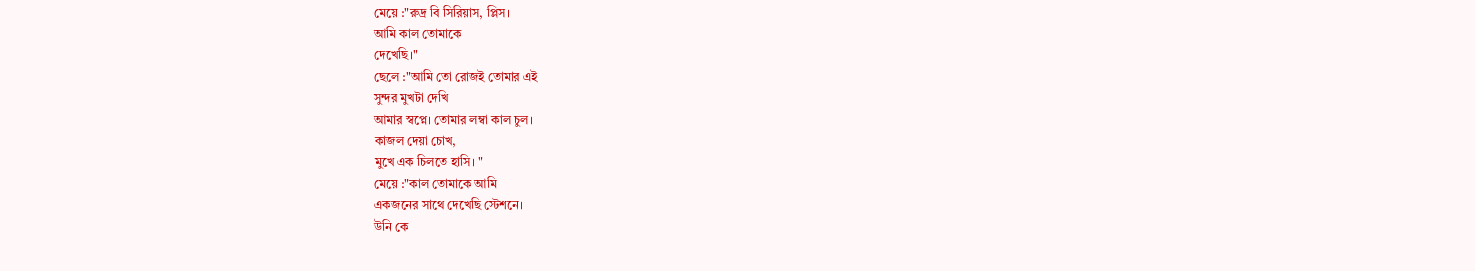মেয়ে :"রুদ্র বি সিরিয়াস, প্লিস।
আমি কাল তোমাকে
দেখেছি।"
ছেলে :"আমি তো রোজই তোমার এই
সুন্দর মুখটা দেখি
আমার স্বপ্নে। তোমার লম্বা কাল চুল।
কাজল দেয়া চোখ,
মুখে এক চিলতে হাসি। "
মেয়ে :"কাল তোমাকে আমি
একজনের সাথে দেখেছি স্টেশনে।
উনি কে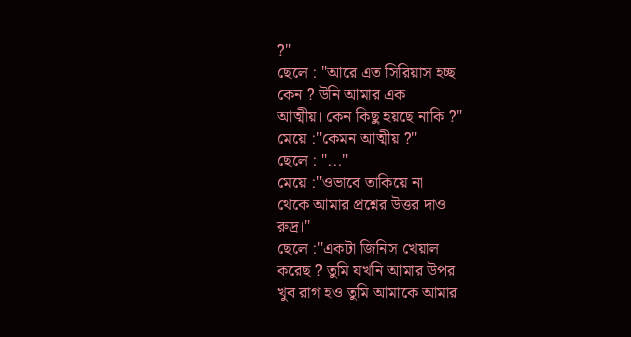?"
ছেলে : "আরে এত সিরিয়াস হচ্ছ
কেন ? উনি আমার এক
আত্মীয়। কেন কিছু হয়ছে নাকি ?"
মেয়ে :"কেমন আত্মীয় ?"
ছেলে : "..."
মেয়ে :"ওভাবে তাকিয়ে না
থেকে আমার প্রশ্নের উত্তর দাও
রুদ্র।"
ছেলে :"একটা জিনিস খেয়াল
করেছ ? তুমি যখনি আমার উপর
খুব রাগ হও তুমি আমাকে আমার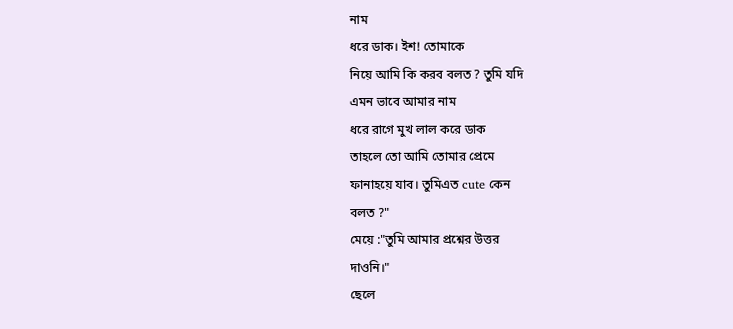নাম
ধরে ডাক। ইশ! তোমাকে
নিয়ে আমি কি করব বলত ? তুমি যদি
এমন ভাবে আমার নাম
ধরে রাগে মুখ লাল করে ডাক
তাহলে তো আমি তোমার প্রেমে
ফানাহয়ে যাব। তুমিএত cute কেন
বলত ?"
মেয়ে :"তুমি আমার প্রশ্নের উত্তর
দাওনি।"
ছেলে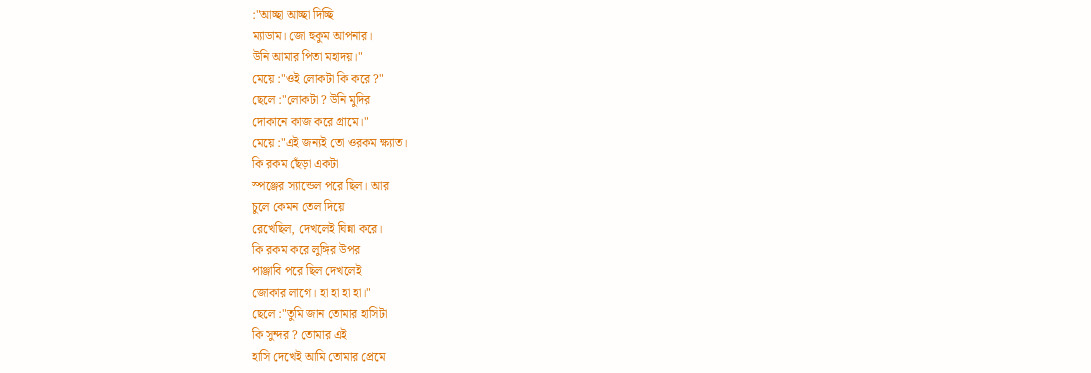:"আচ্ছা আচ্ছা দিচ্ছি
ম্যাডাম। জো হুকুম আপনার।
উনি আমার পিতা মহাদয়।"
মেয়ে :"ওই লোকটা কি করে ?"
ছেলে :"লোকটা ? উনি মুদির
দোকানে কাজ করে গ্রামে।"
মেয়ে :"এই জন্যই তো ওরকম ক্ষ্যাত।
কি রকম ছেঁড়া একটা
স্পঞ্জের স্যান্ডেল পরে ছিল। আর
চুলে কেমন তেল দিয়ে
রেখেছিল, দেখলেই ঘিন্না করে।
কি রকম করে লুঙ্গির উপর
পাঞ্জাবি পরে ছিল দেখলেই
জোকার লাগে। হা হা হা হা।"
ছেলে :"তুমি জান তোমার হাসিটা
কি সুন্দর ? তোমার এই
হাসি দেখেই আমি তোমার প্রেমে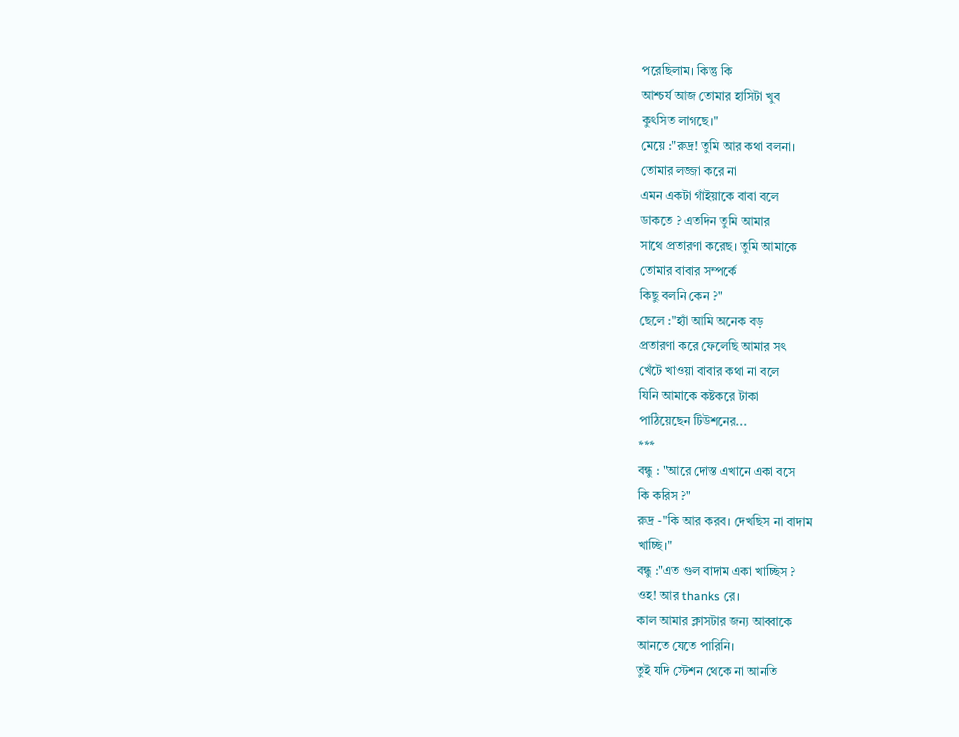পরেছিলাম। কিন্তু কি
আশ্চর্য আজ তোমার হাসিটা খুব
কুৎসিত লাগছে।"
মেয়ে :"রুদ্র! তুমি আর কথা বলনা।
তোমার লজ্জা করে না
এমন একটা গাঁইয়াকে বাবা বলে
ডাকতে ? এতদিন তুমি আমার
সাথে প্রতারণা করেছ। তুমি আমাকে
তোমার বাবার সম্পর্কে
কিছু বলনি কেন ?"
ছেলে :"হ্যাঁ আমি অনেক বড়
প্রতারণা করে ফেলেছি আমার সৎ
খেঁটে খাওয়া বাবার কথা না বলে
যিনি আমাকে কষ্টকরে টাকা
পাঠিয়েছেন টিউশনের...
***
বন্ধু : "আরে দোস্ত এখানে একা বসে
কি করিস ?"
রুদ্র -"কি আর করব। দেখছিস না বাদাম
খাচ্ছি।"
বন্ধু :"এত গুল বাদাম একা খাচ্ছিস ?
ওহ! আর thanks রে।
কাল আমার ক্লাসটার জন্য আব্বাকে
আনতে যেতে পারিনি।
তুই যদি স্টেশন থেকে না আনতি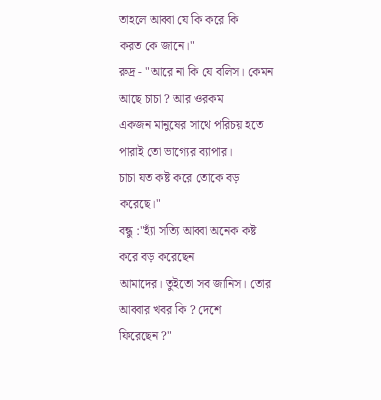তাহলে আব্বা যে কি করে কি
করত কে জানে।"
রুদ্র - "আরে না কি যে বলিস। কেমন
আছে চাচা ? আর ওরকম
একজন মানুষের সাথে পরিচয় হতে
পারাই তো ভাগ্যের ব্যাপার।
চাচা যত কষ্ট করে তোকে বড়
করেছে।"
বন্ধু :"হ্যাঁ সত্যি আব্বা অনেক কষ্ট
করে বড় করেছেন
আমাদের। তুইতো সব জানিস। তোর
আব্বার খবর কি ? দেশে
ফিরেছেন ?"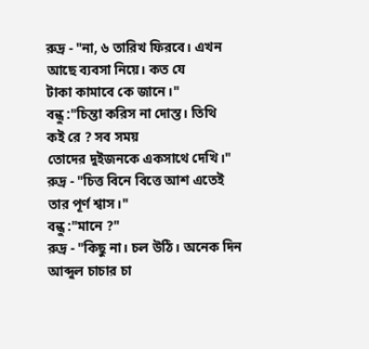রুদ্র - "না, ৬ তারিখ ফিরবে। এখন
আছে ব্যবসা নিয়ে। কত যে
টাকা কামাবে কে জানে।"
বন্ধু :"চিন্তা করিস না দোস্ত। তিথি
কই রে ? সব সময়
তোদের দুইজনকে একসাথে দেখি।"
রুদ্র - "চিত্ত বিনে বিত্তে আশ এতেই
তার পূর্ণ শ্বাস।"
বন্ধু :"মানে ?"
রুদ্র - "কিছু না। চল উঠি। অনেক দিন
আব্দুল চাচার চা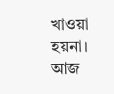খাওয়া
হয়না। আজ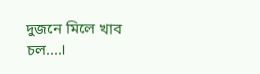দুজনে মিলে খাব চল....।